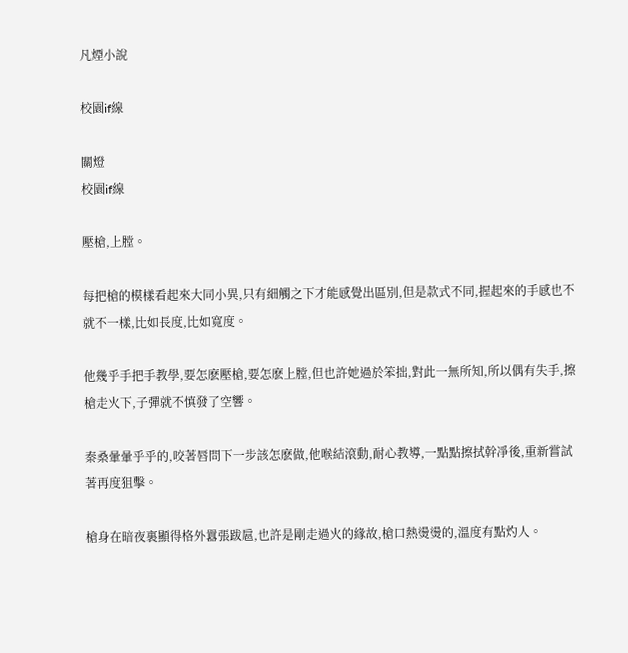凡煙小說

校園if線

關燈
校園if線

壓槍,上膛。

每把槍的模樣看起來大同小異,只有細觸之下才能感覺出區別,但是款式不同,握起來的手感也不就不一樣,比如長度,比如寬度。

他幾乎手把手教學,要怎麽壓槍,要怎麽上膛,但也許她過於笨拙,對此一無所知,所以偶有失手,擦槍走火下,子彈就不慎發了空響。

秦桑暈暈乎乎的,咬著唇問下一步該怎麽做,他喉結滾動,耐心教導,一點點擦拭幹凈後,重新嘗試著再度狙擊。

槍身在暗夜裏顯得格外囂張跋扈,也許是剛走過火的緣故,槍口熱燙燙的,溫度有點灼人。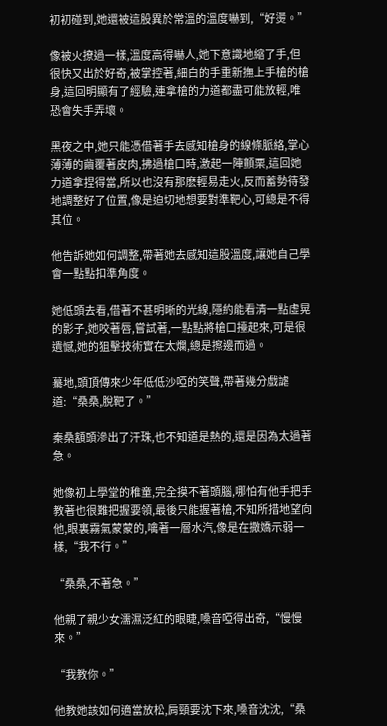初初碰到,她還被這股異於常溫的溫度嚇到,“好燙。”

像被火撩過一樣,溫度高得嚇人,她下意識地縮了手,但很快又出於好奇,被掌控著,細白的手重新撫上手槍的槍身,這回明顯有了經驗,連拿槍的力道都盡可能放輕,唯恐會失手弄壞。

黑夜之中,她只能憑借著手去感知槍身的線條脈絡,掌心薄薄的繭覆著皮肉,拂過槍口時,激起一陣顫栗,這回她力道拿捏得當,所以也沒有那麽輕易走火,反而蓄勢待發地調整好了位置,像是迫切地想要對準靶心,可總是不得其位。

他告訴她如何調整,帶著她去感知這股溫度,讓她自己學會一點點扣準角度。

她低頭去看,借著不甚明晰的光線,隱約能看清一點虛晃的影子,她咬著唇,嘗試著,一點點將槍口擡起來,可是很遺憾,她的狙擊技術實在太爛,總是擦邊而過。

驀地,頭頂傳來少年低低沙啞的笑聲,帶著幾分戲謔道:“桑桑,脫靶了。”

秦桑額頭滲出了汗珠,也不知道是熱的,還是因為太過著急。

她像初上學堂的稚童,完全摸不著頭腦,哪怕有他手把手教著也很難把握要領,最後只能握著槍,不知所措地望向他,眼裏霧氣蒙蒙的,噙著一層水汽,像是在撒嬌示弱一樣,“我不行。”

“桑桑,不著急。”

他親了親少女濡濕泛紅的眼睫,嗓音啞得出奇,“慢慢來。”

“我教你。”

他教她該如何適當放松,肩頸要沈下來,嗓音沈沈,“桑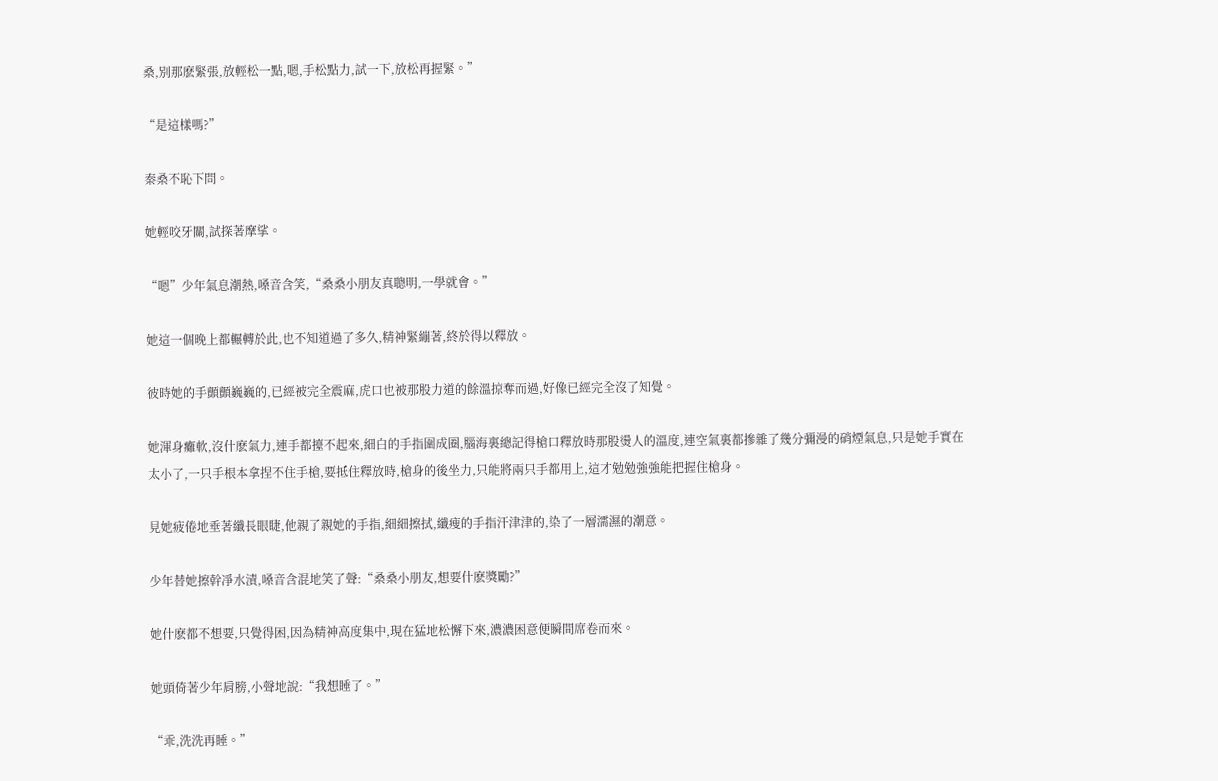桑,別那麽緊張,放輕松一點,嗯,手松點力,試一下,放松再握緊。”

“是這樣嗎?”

秦桑不恥下問。

她輕咬牙關,試探著摩挲。

“嗯”少年氣息潮熱,嗓音含笑,“桑桑小朋友真聰明,一學就會。”

她這一個晚上都輾轉於此,也不知道過了多久,精神緊繃著,終於得以釋放。

彼時她的手顫顫巍巍的,已經被完全震麻,虎口也被那股力道的餘溫掠奪而過,好像已經完全沒了知覺。

她渾身癱軟,沒什麽氣力,連手都擡不起來,細白的手指圍成圈,腦海裏總記得槍口釋放時那股燙人的溫度,連空氣裏都摻雜了幾分彌漫的硝煙氣息,只是她手實在太小了,一只手根本拿捏不住手槍,要抵住釋放時,槍身的後坐力,只能將兩只手都用上,這才勉勉強強能把握住槍身。

見她疲倦地垂著纖長眼睫,他親了親她的手指,細細擦拭,纖瘦的手指汗津津的,染了一層濡濕的潮意。

少年替她擦幹凈水漬,嗓音含混地笑了聲:“桑桑小朋友,想要什麽獎勵?”

她什麽都不想要,只覺得困,因為精神高度集中,現在猛地松懈下來,濃濃困意便瞬間席卷而來。

她頭倚著少年肩膀,小聲地說:“我想睡了。”

“乖,洗洗再睡。”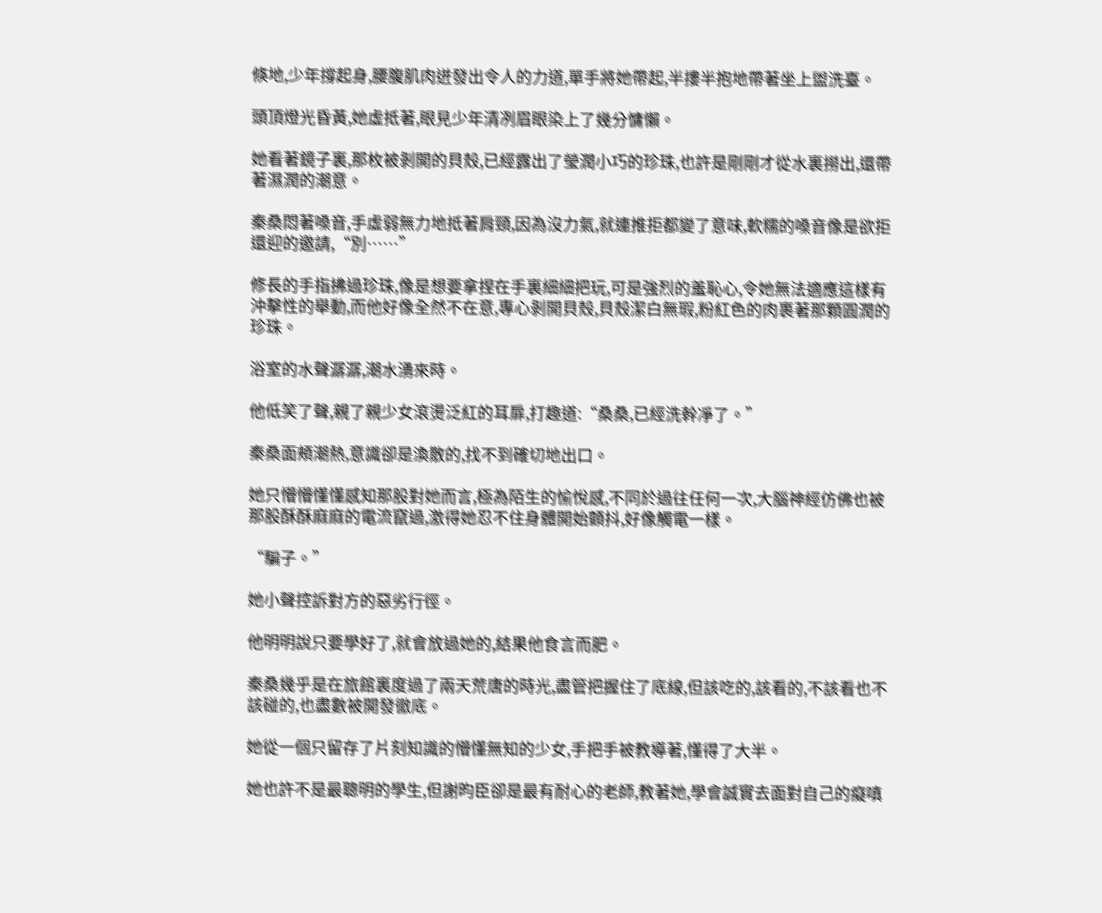倏地,少年撐起身,腰腹肌肉迸發出令人的力道,單手將她帶起,半摟半抱地帶著坐上盥洗臺。

頭頂燈光昏黃,她虛抵著,眼見少年清冽眉眼染上了幾分慵懶。

她看著鏡子裏,那枚被剝開的貝殼,已經露出了瑩潤小巧的珍珠,也許是剛剛才從水裏撈出,還帶著濕潤的潮意。

秦桑悶著嗓音,手虛弱無力地抵著肩頸,因為沒力氣,就連推拒都變了意味,軟糯的嗓音像是欲拒還迎的邀請,“別……”

修長的手指拂過珍珠,像是想要拿捏在手裏細細把玩,可是強烈的羞恥心,令她無法適應這樣有沖擊性的舉動,而他好像全然不在意,專心剝開貝殼,貝殼潔白無瑕,粉紅色的肉裹著那顆圓潤的珍珠。

浴室的水聲潺潺,潮水湧來時。

他低笑了聲,親了親少女滾燙泛紅的耳扉,打趣道:“桑桑,已經洗幹凈了。”

秦桑面頰潮熱,意識卻是渙散的,找不到確切地出口。

她只懵懵懂懂感知那股對她而言,極為陌生的愉悅感,不同於過往任何一次,大腦神經仿佛也被那股酥酥麻麻的電流竄過,激得她忍不住身體開始顫抖,好像觸電一樣。

“騙子。”

她小聲控訴對方的惡劣行徑。

他明明說只要學好了,就會放過她的,結果他食言而肥。

秦桑幾乎是在旅館裏度過了兩天荒唐的時光,盡管把握住了底線,但該吃的,該看的,不該看也不該碰的,也盡數被開發徹底。

她從一個只留存了片刻知識的懵懂無知的少女,手把手被教導著,懂得了大半。

她也許不是最聰明的學生,但謝昀臣卻是最有耐心的老師,教著她,學會誠實去面對自己的癡嗔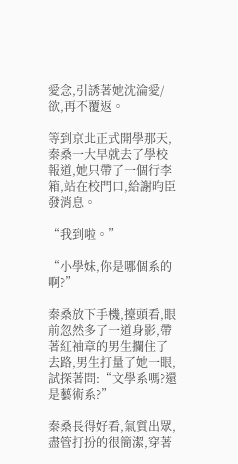愛念,引誘著她沈淪愛/欲,再不覆返。

等到京北正式開學那天,秦桑一大早就去了學校報道,她只帶了一個行李箱,站在校門口,給謝昀臣發消息。

“我到啦。”

“小學妹,你是哪個系的啊?”

秦桑放下手機,擡頭看,眼前忽然多了一道身影,帶著紅袖章的男生攔住了去路,男生打量了她一眼,試探著問:“文學系嗎?還是藝術系?”

秦桑長得好看,氣質出眾,盡管打扮的很簡潔,穿著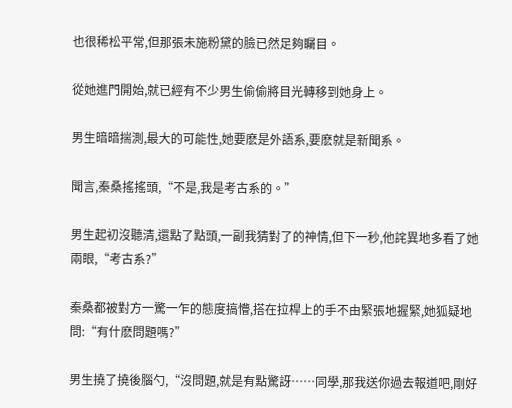也很稀松平常,但那張未施粉黛的臉已然足夠矚目。

從她進門開始,就已經有不少男生偷偷將目光轉移到她身上。

男生暗暗揣測,最大的可能性,她要麽是外語系,要麽就是新聞系。

聞言,秦桑搖搖頭,“不是,我是考古系的。”

男生起初沒聽清,還點了點頭,一副我猜對了的神情,但下一秒,他詫異地多看了她兩眼,“考古系?”

秦桑都被對方一驚一乍的態度搞懵,搭在拉桿上的手不由緊張地握緊,她狐疑地問:“有什麽問題嗎?”

男生撓了撓後腦勺,“沒問題,就是有點驚訝……同學,那我送你過去報道吧,剛好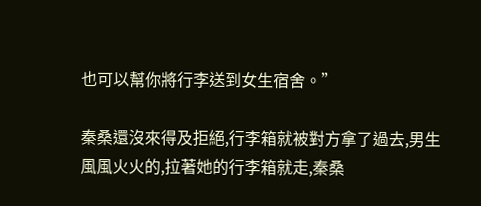也可以幫你將行李送到女生宿舍。”

秦桑還沒來得及拒絕,行李箱就被對方拿了過去,男生風風火火的,拉著她的行李箱就走,秦桑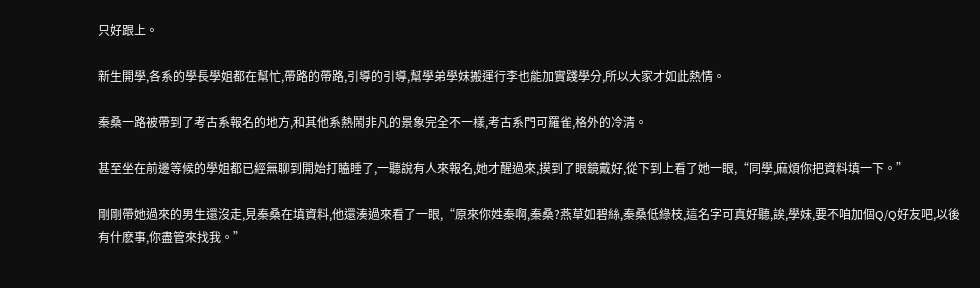只好跟上。

新生開學,各系的學長學姐都在幫忙,帶路的帶路,引導的引導,幫學弟學妹搬運行李也能加實踐學分,所以大家才如此熱情。

秦桑一路被帶到了考古系報名的地方,和其他系熱鬧非凡的景象完全不一樣,考古系門可羅雀,格外的冷清。

甚至坐在前邊等候的學姐都已經無聊到開始打瞌睡了,一聽說有人來報名,她才醒過來,摸到了眼鏡戴好,從下到上看了她一眼,“同學,麻煩你把資料填一下。”

剛剛帶她過來的男生還沒走,見秦桑在填資料,他還湊過來看了一眼,“原來你姓秦啊,秦桑?燕草如碧絲,秦桑低綠枝,這名字可真好聽,誒,學妹,要不咱加個Q/Q好友吧,以後有什麽事,你盡管來找我。”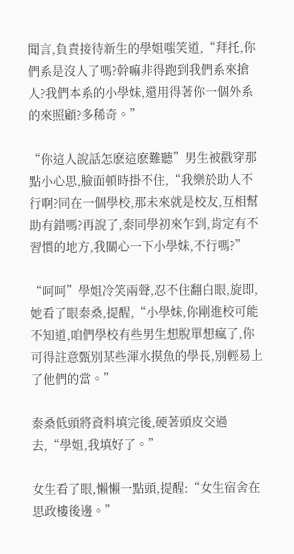聞言,負責接待新生的學姐嗤笑道,“拜托,你們系是沒人了嗎?幹嘛非得跑到我們系來搶人?我們本系的小學妹,還用得著你一個外系的來照顧?多稀奇。”

“你這人說話怎麽這麽難聽”男生被戳穿那點小心思,臉面頓時掛不住,“我樂於助人不行啊?同在一個學校,那未來就是校友,互相幫助有錯嗎?再說了,秦同學初來乍到,肯定有不習慣的地方,我關心一下小學妹,不行嗎?”

“呵呵”學姐冷笑兩聲,忍不住翻白眼,旋即,她看了眼秦桑,提醒,“小學妹,你剛進校可能不知道,咱們學校有些男生想脫單想瘋了,你可得註意甄別某些渾水摸魚的學長,別輕易上了他們的當。”

秦桑低頭將資料填完後,硬著頭皮交過去,“學姐,我填好了。”

女生看了眼,懶懶一點頭,提醒:“女生宿舍在思政樓後邊。”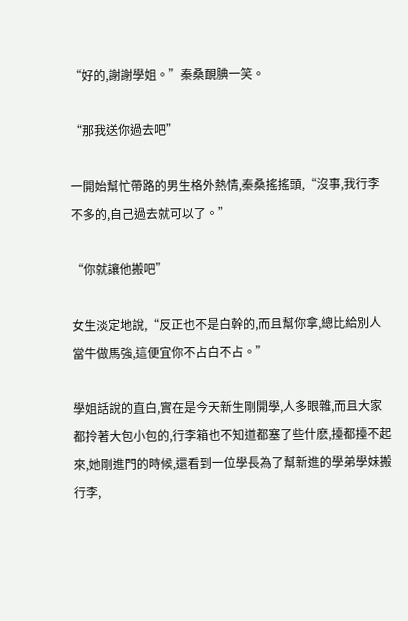“好的,謝謝學姐。”秦桑靦腆一笑。

“那我送你過去吧”

一開始幫忙帶路的男生格外熱情,秦桑搖搖頭,“沒事,我行李不多的,自己過去就可以了。”

“你就讓他搬吧”

女生淡定地說,“反正也不是白幹的,而且幫你拿,總比給別人當牛做馬強,這便宜你不占白不占。”

學姐話說的直白,實在是今天新生剛開學,人多眼雜,而且大家都拎著大包小包的,行李箱也不知道都塞了些什麽,擡都擡不起來,她剛進門的時候,還看到一位學長為了幫新進的學弟學妹搬行李,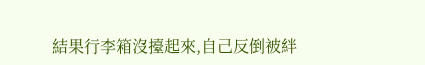結果行李箱沒擡起來,自己反倒被絆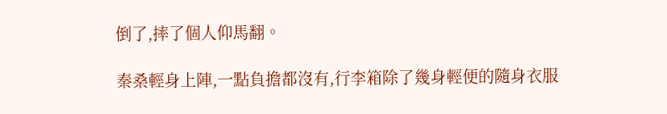倒了,摔了個人仰馬翻。

秦桑輕身上陣,一點負擔都沒有,行李箱除了幾身輕便的隨身衣服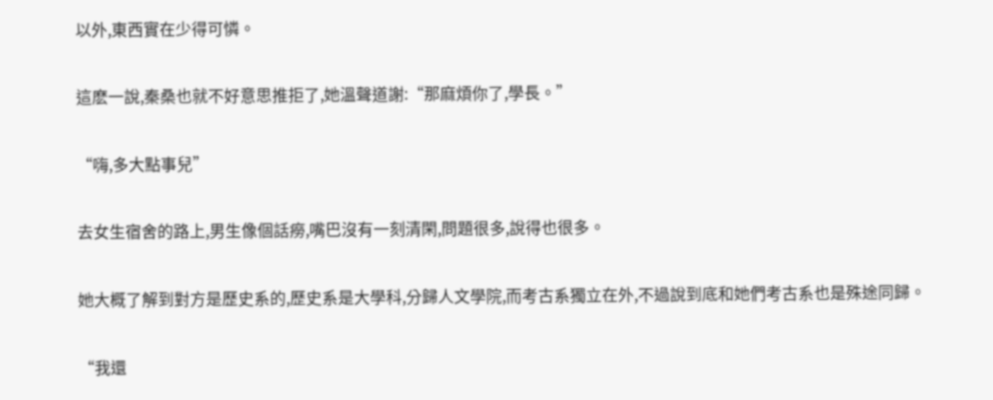以外,東西實在少得可憐。

這麽一說,秦桑也就不好意思推拒了,她溫聲道謝:“那麻煩你了,學長。”

“嗨,多大點事兒”

去女生宿舍的路上,男生像個話癆,嘴巴沒有一刻清閑,問題很多,說得也很多。

她大概了解到對方是歷史系的,歷史系是大學科,分歸人文學院,而考古系獨立在外,不過說到底和她們考古系也是殊途同歸。

“我還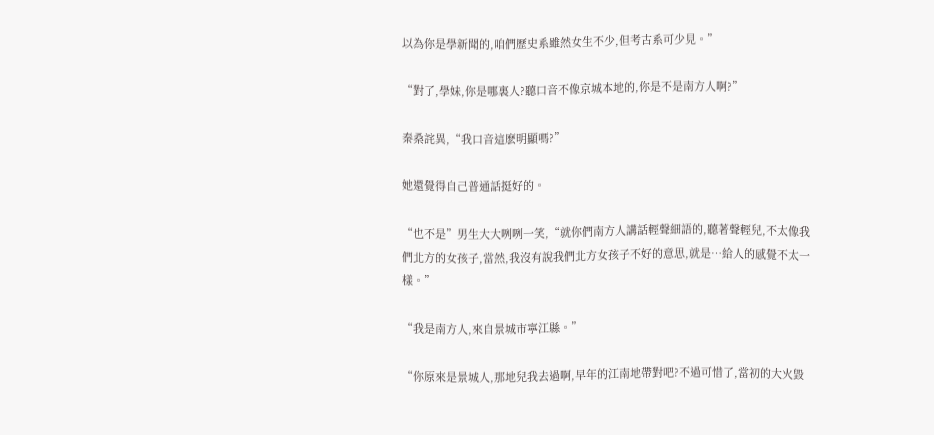以為你是學新聞的,咱們歷史系雖然女生不少,但考古系可少見。”

“對了,學妹,你是哪裏人?聽口音不像京城本地的,你是不是南方人啊?”

秦桑詫異,“我口音這麽明顯嗎?”

她還覺得自己普通話挺好的。

“也不是”男生大大咧咧一笑,“就你們南方人講話輕聲細語的,聽著聲輕兒,不太像我們北方的女孩子,當然,我沒有說我們北方女孩子不好的意思,就是…給人的感覺不太一樣。”

“我是南方人,來自景城市寧江縣。”

“你原來是景城人,那地兒我去過啊,早年的江南地帶對吧?不過可惜了,當初的大火毀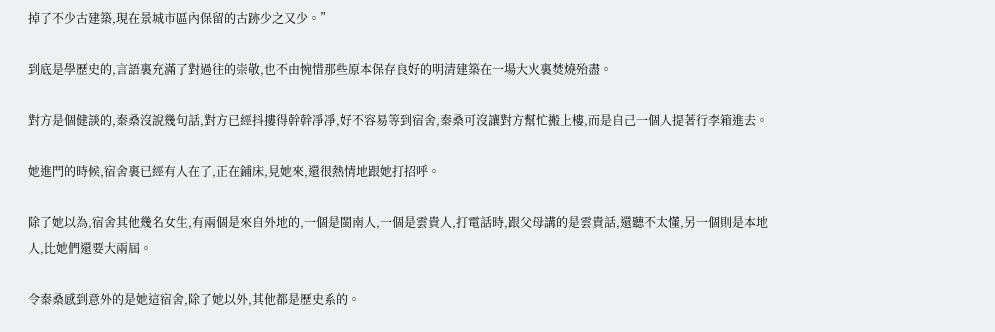掉了不少古建築,現在景城市區內保留的古跡少之又少。”

到底是學歷史的,言語裏充滿了對過往的崇敬,也不由惋惜那些原本保存良好的明清建築在一場大火裏焚燒殆盡。

對方是個健談的,秦桑沒說幾句話,對方已經抖摟得幹幹凈凈,好不容易等到宿舍,秦桑可沒讓對方幫忙搬上樓,而是自己一個人提著行李箱進去。

她進門的時候,宿舍裏已經有人在了,正在鋪床,見她來,還很熱情地跟她打招呼。

除了她以為,宿舍其他幾名女生,有兩個是來自外地的,一個是閩南人,一個是雲貴人,打電話時,跟父母講的是雲貴話,還聽不太懂,另一個則是本地人,比她們還要大兩屆。

令秦桑感到意外的是她這宿舍,除了她以外,其他都是歷史系的。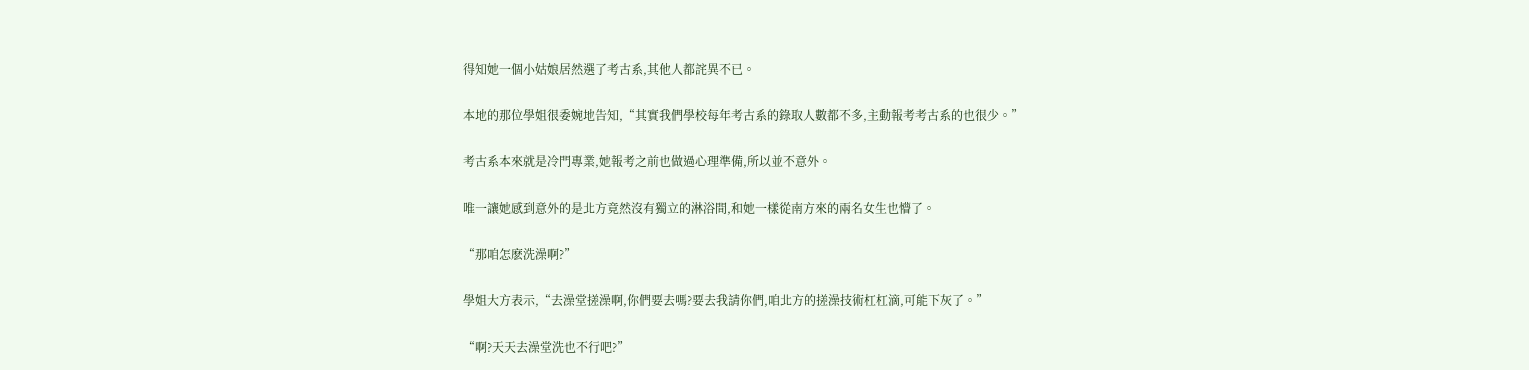得知她一個小姑娘居然選了考古系,其他人都詫異不已。

本地的那位學姐很委婉地告知,“其實我們學校每年考古系的錄取人數都不多,主動報考考古系的也很少。”

考古系本來就是冷門專業,她報考之前也做過心理準備,所以並不意外。

唯一讓她感到意外的是北方竟然沒有獨立的淋浴間,和她一樣從南方來的兩名女生也懵了。

“那咱怎麽洗澡啊?”

學姐大方表示,“去澡堂搓澡啊,你們要去嗎?要去我請你們,咱北方的搓澡技術杠杠滴,可能下灰了。”

“啊?天天去澡堂洗也不行吧?”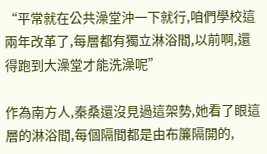“平常就在公共澡堂沖一下就行,咱們學校這兩年改革了,每層都有獨立淋浴間,以前啊,還得跑到大澡堂才能洗澡呢”

作為南方人,秦桑還沒見過這架勢,她看了眼這層的淋浴間,每個隔間都是由布簾隔開的,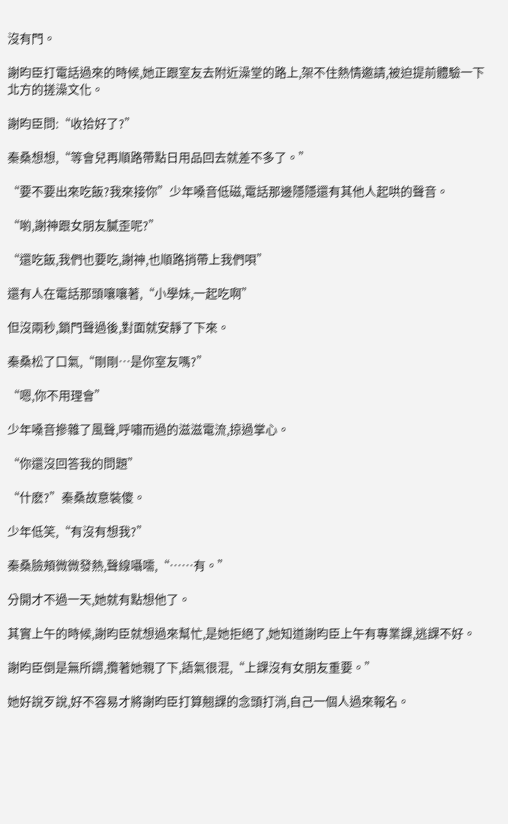沒有門。

謝昀臣打電話過來的時候,她正跟室友去附近澡堂的路上,架不住熱情邀請,被迫提前體驗一下北方的搓澡文化。

謝昀臣問:“收拾好了?”

秦桑想想,“等會兒再順路帶點日用品回去就差不多了。”

“要不要出來吃飯?我來接你”少年嗓音低磁,電話那邊隱隱還有其他人起哄的聲音。

“喲,謝神跟女朋友膩歪呢?”

“還吃飯,我們也要吃,謝神,也順路捎帶上我們唄”

還有人在電話那頭嚷嚷著,“小學妹,一起吃啊”

但沒兩秒,鎖門聲過後,對面就安靜了下來。

秦桑松了口氣,“剛剛…是你室友嗎?”

“嗯,你不用理會”

少年嗓音摻雜了風聲,呼嘯而過的滋滋電流,掠過掌心。

“你還沒回答我的問題”

“什麽?”秦桑故意裝傻。

少年低笑,“有沒有想我?”

秦桑臉頰微微發熱,聲線囁嚅,“……有。”

分開才不過一天,她就有點想他了。

其實上午的時候,謝昀臣就想過來幫忙,是她拒絕了,她知道謝昀臣上午有專業課,逃課不好。

謝昀臣倒是無所謂,攬著她親了下,語氣很混,“上課沒有女朋友重要。”

她好說歹說,好不容易才將謝昀臣打算翹課的念頭打消,自己一個人過來報名。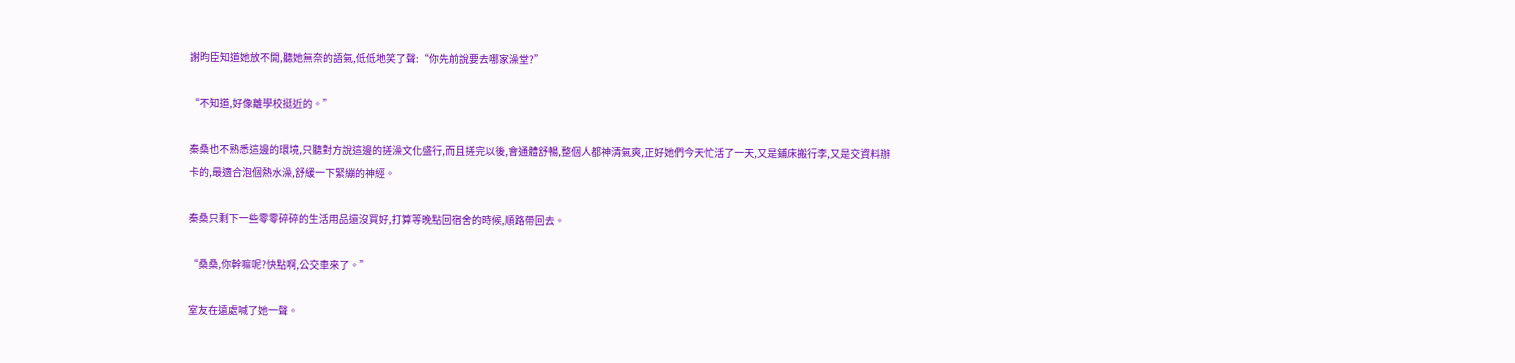謝昀臣知道她放不開,聽她無奈的語氣,低低地笑了聲:“你先前說要去哪家澡堂?”

“不知道,好像離學校挺近的。”

秦桑也不熟悉這邊的環境,只聽對方說這邊的搓澡文化盛行,而且搓完以後,會通體舒暢,整個人都神清氣爽,正好她們今天忙活了一天,又是鋪床搬行李,又是交資料辦卡的,最適合泡個熱水澡,舒緩一下緊繃的神經。

秦桑只剩下一些零零碎碎的生活用品還沒買好,打算等晚點回宿舍的時候,順路帶回去。

“桑桑,你幹嘛呢?快點啊,公交車來了。”

室友在遠處喊了她一聲。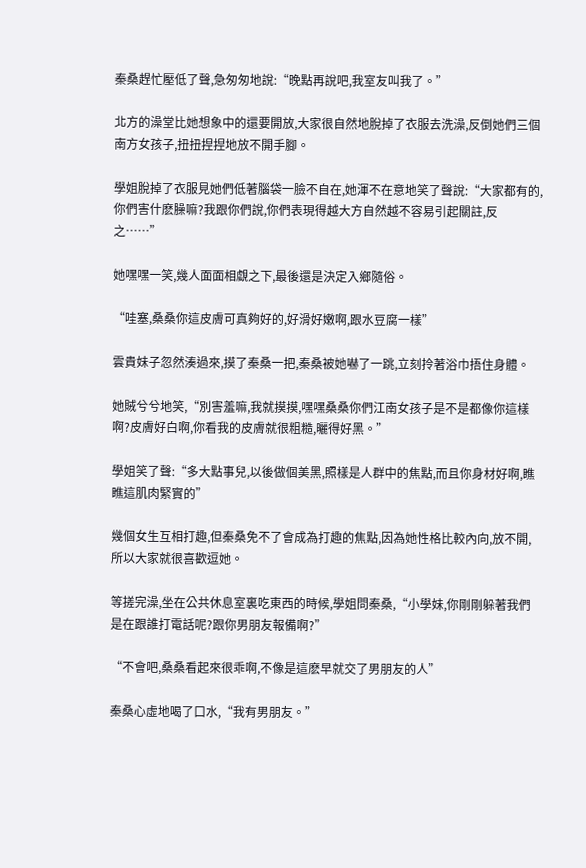秦桑趕忙壓低了聲,急匆匆地說:“晚點再說吧,我室友叫我了。”

北方的澡堂比她想象中的還要開放,大家很自然地脫掉了衣服去洗澡,反倒她們三個南方女孩子,扭扭捏捏地放不開手腳。

學姐脫掉了衣服見她們低著腦袋一臉不自在,她渾不在意地笑了聲說:“大家都有的,你們害什麽臊嘛?我跟你們說,你們表現得越大方自然越不容易引起關註,反之……”

她嘿嘿一笑,幾人面面相覷之下,最後還是決定入鄉隨俗。

“哇塞,桑桑你這皮膚可真夠好的,好滑好嫩啊,跟水豆腐一樣”

雲貴妹子忽然湊過來,摸了秦桑一把,秦桑被她嚇了一跳,立刻拎著浴巾捂住身體。

她賊兮兮地笑,“別害羞嘛,我就摸摸,嘿嘿桑桑你們江南女孩子是不是都像你這樣啊?皮膚好白啊,你看我的皮膚就很粗糙,曬得好黑。”

學姐笑了聲:“多大點事兒,以後做個美黑,照樣是人群中的焦點,而且你身材好啊,瞧瞧這肌肉緊實的”

幾個女生互相打趣,但秦桑免不了會成為打趣的焦點,因為她性格比較內向,放不開,所以大家就很喜歡逗她。

等搓完澡,坐在公共休息室裏吃東西的時候,學姐問秦桑,“小學妹,你剛剛躲著我們是在跟誰打電話呢?跟你男朋友報備啊?”

“不會吧,桑桑看起來很乖啊,不像是這麽早就交了男朋友的人”

秦桑心虛地喝了口水,“我有男朋友。”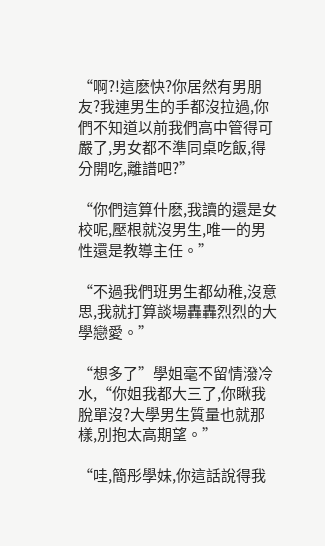“啊?!這麽快?你居然有男朋友?我連男生的手都沒拉過,你們不知道以前我們高中管得可嚴了,男女都不準同桌吃飯,得分開吃,離譜吧?”

“你們這算什麽,我讀的還是女校呢,壓根就沒男生,唯一的男性還是教導主任。”

“不過我們班男生都幼稚,沒意思,我就打算談場轟轟烈烈的大學戀愛。”

“想多了”學姐毫不留情潑冷水,“你姐我都大三了,你瞅我脫單沒?大學男生質量也就那樣,別抱太高期望。”

“哇,簡彤學妹,你這話說得我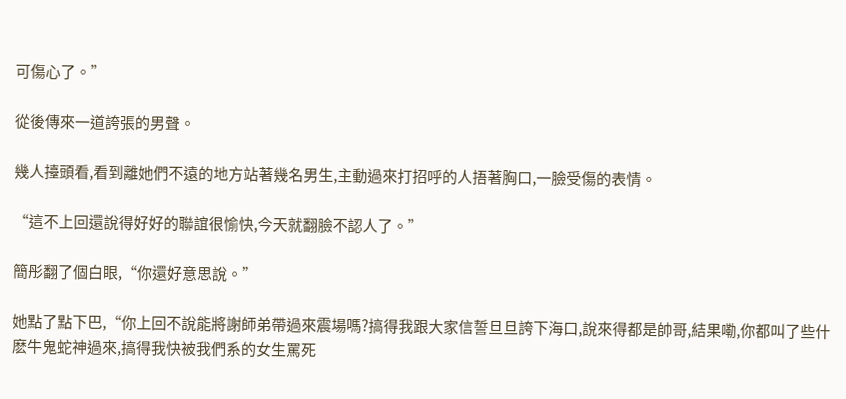可傷心了。”

從後傳來一道誇張的男聲。

幾人擡頭看,看到離她們不遠的地方站著幾名男生,主動過來打招呼的人捂著胸口,一臉受傷的表情。

“這不上回還說得好好的聯誼很愉快,今天就翻臉不認人了。”

簡彤翻了個白眼,“你還好意思說。”

她點了點下巴,“你上回不說能將謝師弟帶過來震場嗎?搞得我跟大家信誓旦旦誇下海口,說來得都是帥哥,結果嘞,你都叫了些什麽牛鬼蛇神過來,搞得我快被我們系的女生罵死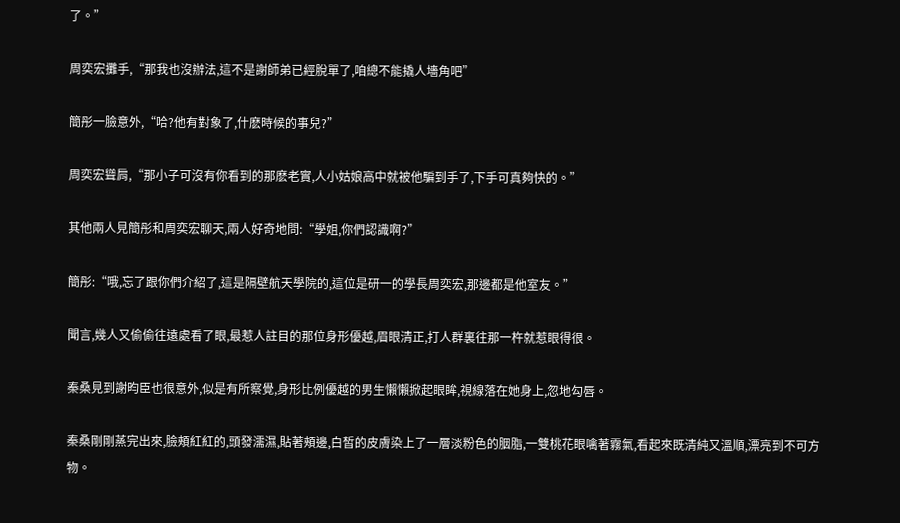了。”

周奕宏攤手,“那我也沒辦法,這不是謝師弟已經脫單了,咱總不能撬人墻角吧”

簡彤一臉意外,“哈?他有對象了,什麽時候的事兒?”

周奕宏聳肩,“那小子可沒有你看到的那麽老實,人小姑娘高中就被他騙到手了,下手可真夠快的。”

其他兩人見簡彤和周奕宏聊天,兩人好奇地問:“學姐,你們認識啊?”

簡彤:“哦,忘了跟你們介紹了,這是隔壁航天學院的,這位是研一的學長周奕宏,那邊都是他室友。”

聞言,幾人又偷偷往遠處看了眼,最惹人註目的那位身形優越,眉眼清正,打人群裏往那一杵就惹眼得很。

秦桑見到謝昀臣也很意外,似是有所察覺,身形比例優越的男生懶懶掀起眼眸,視線落在她身上,忽地勾唇。

秦桑剛剛蒸完出來,臉頰紅紅的,頭發濡濕,貼著頰邊,白皙的皮膚染上了一層淡粉色的胭脂,一雙桃花眼噙著霧氣,看起來既清純又溫順,漂亮到不可方物。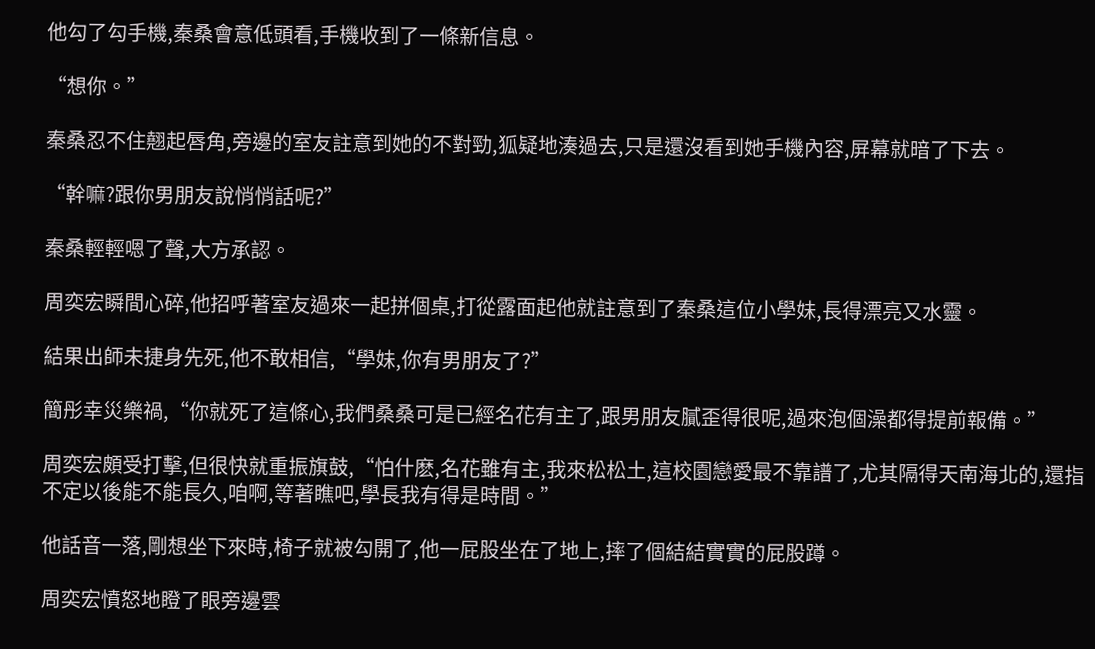他勾了勾手機,秦桑會意低頭看,手機收到了一條新信息。

“想你。”

秦桑忍不住翹起唇角,旁邊的室友註意到她的不對勁,狐疑地湊過去,只是還沒看到她手機內容,屏幕就暗了下去。

“幹嘛?跟你男朋友說悄悄話呢?”

秦桑輕輕嗯了聲,大方承認。

周奕宏瞬間心碎,他招呼著室友過來一起拼個桌,打從露面起他就註意到了秦桑這位小學妹,長得漂亮又水靈。

結果出師未捷身先死,他不敢相信,“學妹,你有男朋友了?”

簡彤幸災樂禍,“你就死了這條心,我們桑桑可是已經名花有主了,跟男朋友膩歪得很呢,過來泡個澡都得提前報備。”

周奕宏頗受打擊,但很快就重振旗鼓,“怕什麽,名花雖有主,我來松松土,這校園戀愛最不靠譜了,尤其隔得天南海北的,還指不定以後能不能長久,咱啊,等著瞧吧,學長我有得是時間。”

他話音一落,剛想坐下來時,椅子就被勾開了,他一屁股坐在了地上,摔了個結結實實的屁股蹲。

周奕宏憤怒地瞪了眼旁邊雲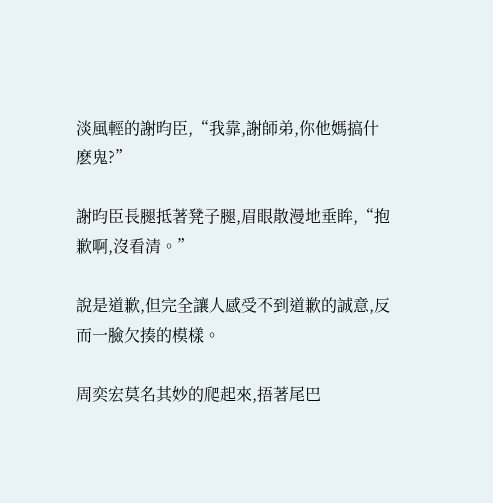淡風輕的謝昀臣,“我靠,謝師弟,你他媽搞什麽鬼?”

謝昀臣長腿抵著凳子腿,眉眼散漫地垂眸,“抱歉啊,沒看清。”

說是道歉,但完全讓人感受不到道歉的誠意,反而一臉欠揍的模樣。

周奕宏莫名其妙的爬起來,捂著尾巴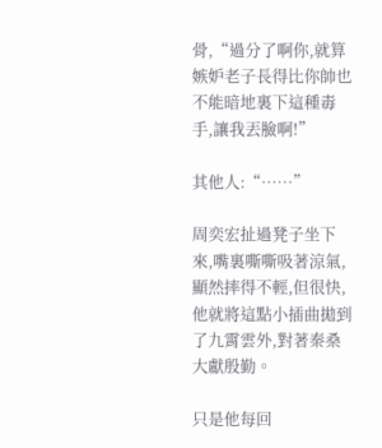骨,“過分了啊你,就算嫉妒老子長得比你帥也不能暗地裏下這種毒手,讓我丟臉啊!”

其他人:“……”

周奕宏扯過凳子坐下來,嘴裏嘶嘶吸著涼氣,顯然摔得不輕,但很快,他就將這點小插曲拋到了九霄雲外,對著秦桑大獻殷勤。

只是他每回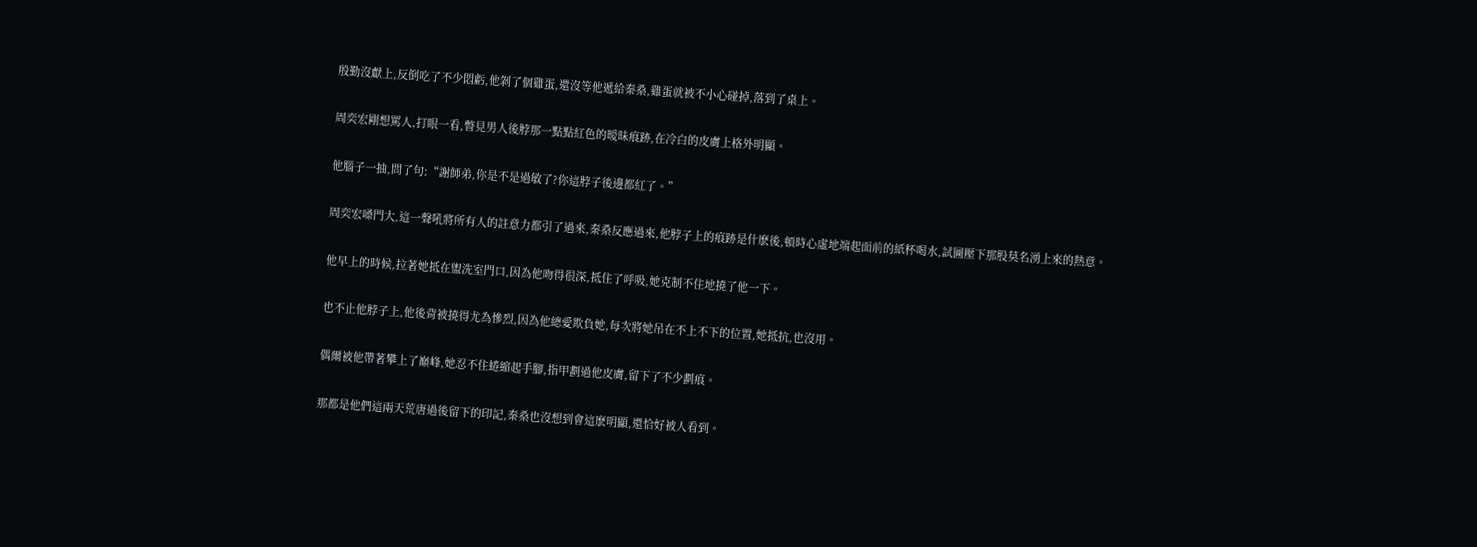殷勤沒獻上,反倒吃了不少悶虧,他剝了個雞蛋,還沒等他遞給秦桑,雞蛋就被不小心碰掉,落到了桌上。

周奕宏剛想罵人,打眼一看,瞥見男人後脖那一點點紅色的暧昧痕跡,在冷白的皮膚上格外明顯。

他腦子一抽,問了句:“謝師弟,你是不是過敏了?你這脖子後邊都紅了。”

周奕宏嗓門大,這一聲吼將所有人的註意力都引了過來,秦桑反應過來,他脖子上的痕跡是什麽後,頓時心虛地端起面前的紙杯喝水,試圖壓下那股莫名湧上來的熱意。

他早上的時候,拉著她抵在盥洗室門口,因為他吻得很深,抵住了呼吸,她克制不住地撓了他一下。

也不止他脖子上,他後背被撓得尤為慘烈,因為他總愛欺負她,每次將她吊在不上不下的位置,她抵抗,也沒用。

偶爾被他帶著攀上了巔峰,她忍不住蜷縮起手腳,指甲劃過他皮膚,留下了不少劃痕。

那都是他們這兩天荒唐過後留下的印記,秦桑也沒想到會這麽明顯,還恰好被人看到。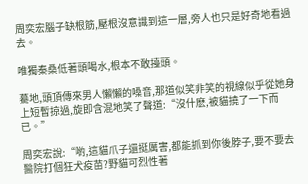周奕宏腦子缺根筋,壓根沒意識到這一層,旁人也只是好奇地看過去。

唯獨秦桑低著頭喝水,根本不敢擡頭。

驀地,頭頂傳來男人懶懶的嗓音,那道似笑非笑的視線似乎從她身上短暫掠過,旋即含混地笑了聲道:“沒什麽,被貓撓了一下而已。”

周奕宏說:“喲,這貓爪子還挺厲害,都能抓到你後脖子,要不要去醫院打個狂犬疫苗?野貓可烈性著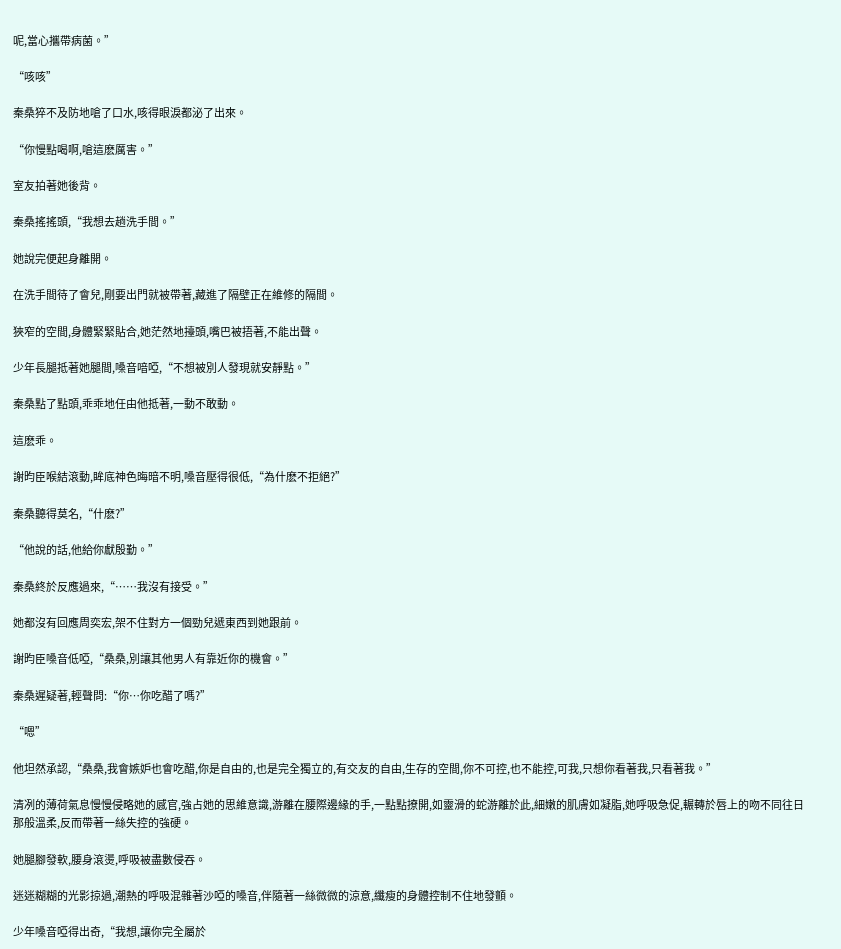呢,當心攜帶病菌。”

“咳咳”

秦桑猝不及防地嗆了口水,咳得眼淚都泌了出來。

“你慢點喝啊,嗆這麽厲害。”

室友拍著她後背。

秦桑搖搖頭,“我想去趟洗手間。”

她說完便起身離開。

在洗手間待了會兒,剛要出門就被帶著,藏進了隔壁正在維修的隔間。

狹窄的空間,身體緊緊貼合,她茫然地擡頭,嘴巴被捂著,不能出聲。

少年長腿抵著她腿間,嗓音喑啞,“不想被別人發現就安靜點。”

秦桑點了點頭,乖乖地任由他抵著,一動不敢動。

這麽乖。

謝昀臣喉結滾動,眸底神色晦暗不明,嗓音壓得很低,“為什麽不拒絕?”

秦桑聽得莫名,“什麽?”

“他說的話,他給你獻殷勤。”

秦桑終於反應過來,“……我沒有接受。”

她都沒有回應周奕宏,架不住對方一個勁兒遞東西到她跟前。

謝昀臣嗓音低啞,“桑桑,別讓其他男人有靠近你的機會。”

秦桑遲疑著,輕聲問:“你…你吃醋了嗎?”

“嗯”

他坦然承認,“桑桑,我會嫉妒也會吃醋,你是自由的,也是完全獨立的,有交友的自由,生存的空間,你不可控,也不能控,可我,只想你看著我,只看著我。”

清冽的薄荷氣息慢慢侵略她的感官,強占她的思維意識,游離在腰際邊緣的手,一點點撩開,如靈滑的蛇游離於此,細嫩的肌膚如凝脂,她呼吸急促,輾轉於唇上的吻不同往日那般溫柔,反而帶著一絲失控的強硬。

她腿腳發軟,腰身滾燙,呼吸被盡數侵吞。

迷迷糊糊的光影掠過,潮熱的呼吸混雜著沙啞的嗓音,伴隨著一絲微微的涼意,纖瘦的身體控制不住地發顫。

少年嗓音啞得出奇,“我想,讓你完全屬於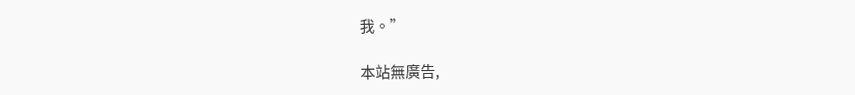我。”

本站無廣告,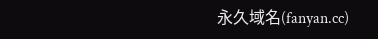永久域名(fanyan.cc)